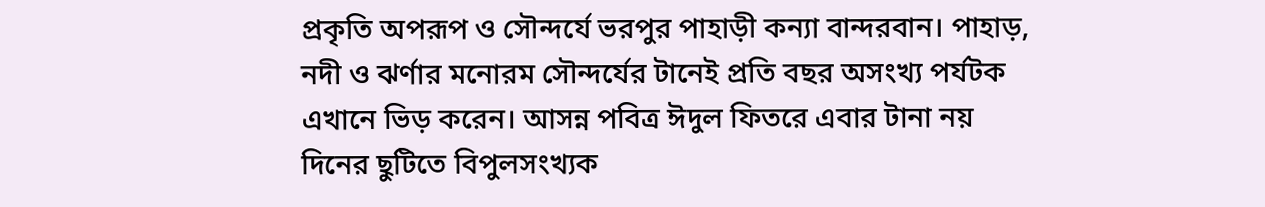প্রকৃতি অপরূপ ও সৌন্দর্যে ভরপুর পাহাড়ী কন্যা বান্দরবান। পাহাড়, নদী ও ঝর্ণার মনোরম সৌন্দর্যের টানেই প্রতি বছর অসংখ্য পর্যটক এখানে ভিড় করেন। আসন্ন পবিত্র ঈদুল ফিতরে এবার টানা নয় দিনের ছুটিতে বিপুলসংখ্যক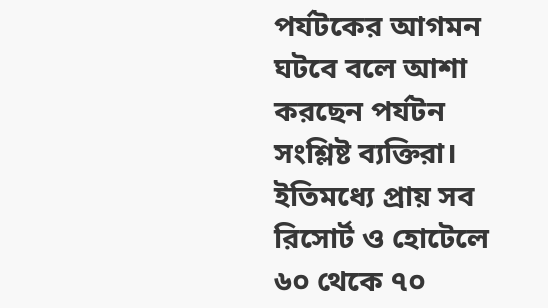পর্যটকের আগমন ঘটবে বলে আশা করছেন পর্যটন সংশ্লিষ্ট ব্যক্তিরা।
ইতিমধ্যে প্রায় সব রিসোর্ট ও হোটেলে ৬০ থেকে ৭০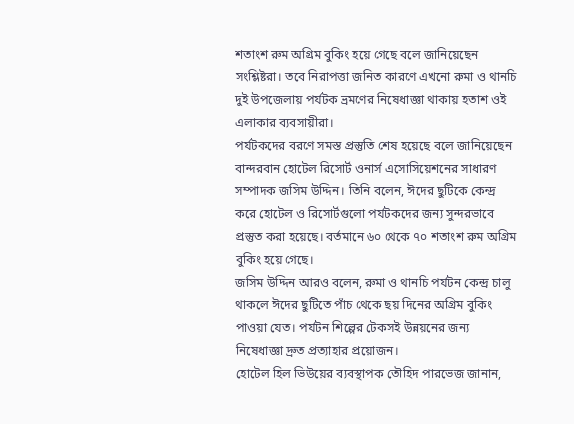শতাংশ রুম অগ্রিম বুকিং হয়ে গেছে বলে জানিয়েছেন সংশ্লিষ্টরা। তবে নিরাপত্তা জনিত কারণে এখনো রুমা ও থানচি দুই উপজেলায় পর্যটক ভ্রমণের নিষেধাজ্ঞা থাকায় হতাশ ওই এলাকার ব্যবসায়ীরা।
পর্যটকদের বরণে সমস্ত প্রস্তুতি শেষ হয়েছে বলে জানিয়েছেন বান্দরবান হোটেল রিসোর্ট ওনার্স এসোসিয়েশনের সাধারণ সম্পাদক জসিম উদ্দিন। তিনি বলেন, ঈদের ছুটিকে কেন্দ্র করে হোটেল ও রিসোর্টগুলো পর্যটকদের জন্য সুন্দরভাবে প্রস্তুত করা হয়েছে। বর্তমানে ৬০ থেকে ৭০ শতাংশ রুম অগ্রিম বুকিং হয়ে গেছে।
জসিম উদ্দিন আরও বলেন, রুমা ও থানচি পর্যটন কেন্দ্র চালু থাকলে ঈদের ছুটিতে পাঁচ থেকে ছয় দিনের অগ্রিম বুকিং পাওয়া যেত। পর্যটন শিল্পের টেকসই উন্নয়নের জন্য নিষেধাজ্ঞা দ্রুত প্রত্যাহার প্রয়োজন।
হোটেল হিল ভিউয়ের ব্যবস্থাপক তৌহিদ পারভেজ জানান,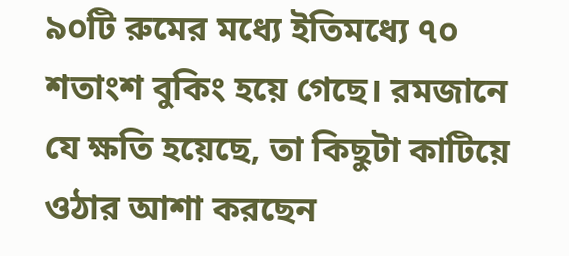৯০টি রুমের মধ্যে ইতিমধ্যে ৭০ শতাংশ বুকিং হয়ে গেছে। রমজানে যে ক্ষতি হয়েছে, তা কিছুটা কাটিয়ে ওঠার আশা করছেন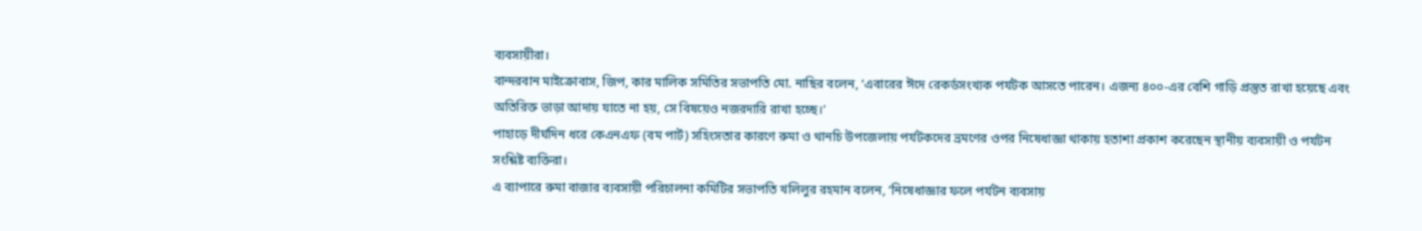ব্যবসায়ীরা।
বান্দরবান মাইক্রোবাস, জিপ, কার মালিক সমিতির সভাপতি মো. নাছির বলেন, ‘এবারের ঈদে রেকর্ডসংখ্যক পর্যটক আসতে পারেন। এজন্য ৪০০-এর বেশি গাড়ি প্রস্তুত রাখা হয়েছে এবং অতিরিক্ত ভাড়া আদায় যাতে না হয়, সে বিষয়েও নজরদারি রাখা হচ্ছে।’
পাহাড়ে দীর্ঘদিন ধরে কেএনএফ (বম পার্ট) সহিংসতার কারণে রুমা ও থানচি উপজেলায় পর্যটকদের ভ্রমণের ওপর নিষেধাজ্ঞা থাকায় হতাশা প্রকাশ করেছেন স্থানীয় ব্যবসায়ী ও পর্যটন সংশ্লিষ্ট ব্যক্তিরা।
এ ব্যাপারে রুমা বাজার ব্যবসায়ী পরিচালনা কমিটির সভাপতি খলিলুর রহমান বলেন, ‘নিষেধাজ্ঞার ফলে পর্যটন ব্যবসায়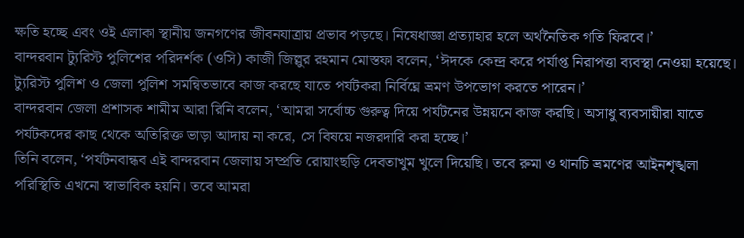ক্ষতি হচ্ছে এবং ওই এলাকা স্থানীয় জনগণের জীবনযাত্রায় প্রভাব পড়ছে। নিষেধাজ্ঞা প্রত্যাহার হলে অর্থনৈতিক গতি ফিরবে।’
বান্দরবান ট্যুরিস্ট পুলিশের পরিদর্শক (ওসি) কাজী জিল্লুর রহমান মোস্তফা বলেন, ‘ঈদকে কেন্দ্র করে পর্যাপ্ত নিরাপত্তা ব্যবস্থা নেওয়া হয়েছে। ট্যুরিস্ট পুলিশ ও জেলা পুলিশ সমন্বিতভাবে কাজ করছে যাতে পর্যটকরা নির্বিঘ্নে ভ্রমণ উপভোগ করতে পারেন।’
বান্দরবান জেলা প্রশাসক শামীম আরা রিনি বলেন, ‘আমরা সর্বোচ্চ গুরুত্ব দিয়ে পর্যটনের উন্নয়নে কাজ করছি। অসাধু ব্যবসায়ীরা যাতে পর্যটকদের কাছ থেকে অতিরিক্ত ভাড়া আদায় না করে, সে বিষয়ে নজরদারি করা হচ্ছে।’
তিনি বলেন, ‘পর্যটনবান্ধব এই বান্দরবান জেলায় সম্প্রতি রোয়াংছড়ি দেবতাখুম খুলে দিয়েছি। তবে রুমা ও থানচি ভ্রমণের আইনশৃঙ্খলা পরিস্থিতি এখনো স্বাভাবিক হয়নি। তবে আমরা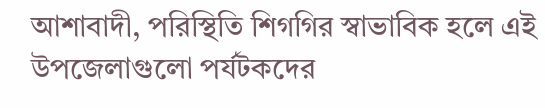আশাবাদী, পরিস্থিতি শিগগির স্বাভাবিক হলে এই উপজেলাগুলো পর্যটকদের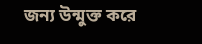জন্য উন্মুক্ত করে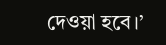দেওয়া হবে।’